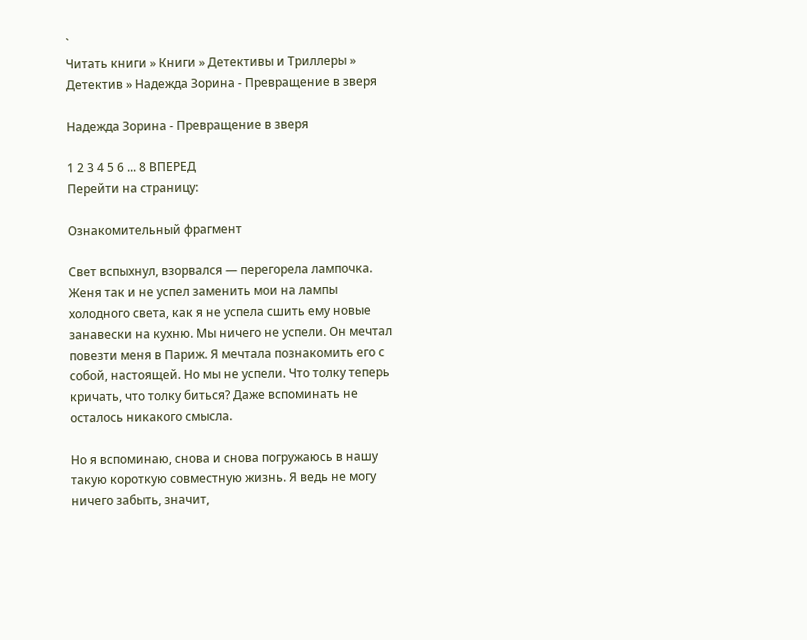`
Читать книги » Книги » Детективы и Триллеры » Детектив » Надежда Зорина - Превращение в зверя

Надежда Зорина - Превращение в зверя

1 2 3 4 5 6 ... 8 ВПЕРЕД
Перейти на страницу:

Ознакомительный фрагмент

Свет вспыхнул, взорвался — перегорела лампочка. Женя так и не успел заменить мои на лампы холодного света, как я не успела сшить ему новые занавески на кухню. Мы ничего не успели. Он мечтал повезти меня в Париж. Я мечтала познакомить его с собой, настоящей. Но мы не успели. Что толку теперь кричать, что толку биться? Даже вспоминать не осталось никакого смысла.

Но я вспоминаю, снова и снова погружаюсь в нашу такую короткую совместную жизнь. Я ведь не могу ничего забыть, значит,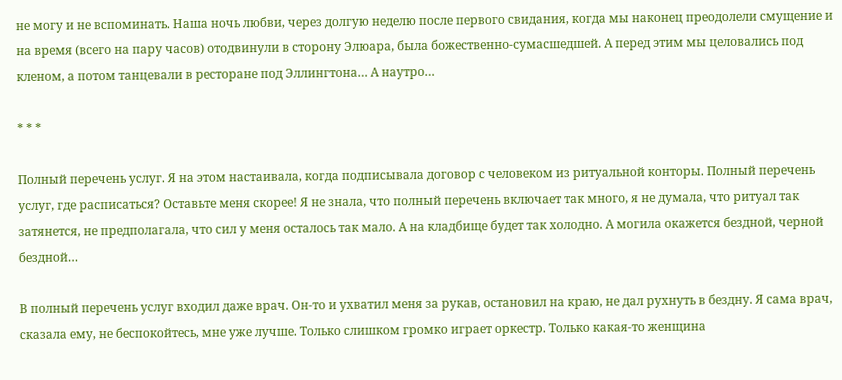не могу и не вспоминать. Наша ночь любви, через долгую неделю после первого свидания, когда мы наконец преодолели смущение и на время (всего на пару часов) отодвинули в сторону Элюара, была божественно-сумасшедшей. А перед этим мы целовались под кленом, а потом танцевали в ресторане под Эллингтона… А наутро…

* * *

Полный перечень услуг. Я на этом настаивала, когда подписывала договор с человеком из ритуальной конторы. Полный перечень услуг, где расписаться? Оставьте меня скорее! Я не знала, что полный перечень включает так много, я не думала, что ритуал так затянется, не предполагала, что сил у меня осталось так мало. А на кладбище будет так холодно. А могила окажется бездной, черной бездной…

В полный перечень услуг входил даже врач. Он-то и ухватил меня за рукав, остановил на краю, не дал рухнуть в бездну. Я сама врач, сказала ему, не беспокойтесь, мне уже лучше. Только слишком громко играет оркестр. Только какая-то женщина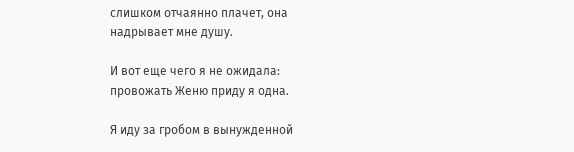слишком отчаянно плачет, она надрывает мне душу.

И вот еще чего я не ожидала: провожать Женю приду я одна.

Я иду за гробом в вынужденной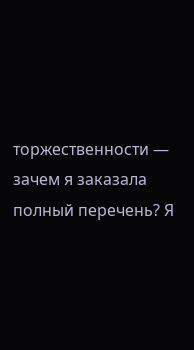торжественности — зачем я заказала полный перечень? Я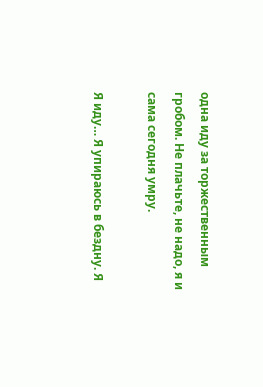одна иду за торжественным гробом. Не плачьте, не надо, я и сама сегодня умру.

Я иду… Я упираюсь в бездну. Я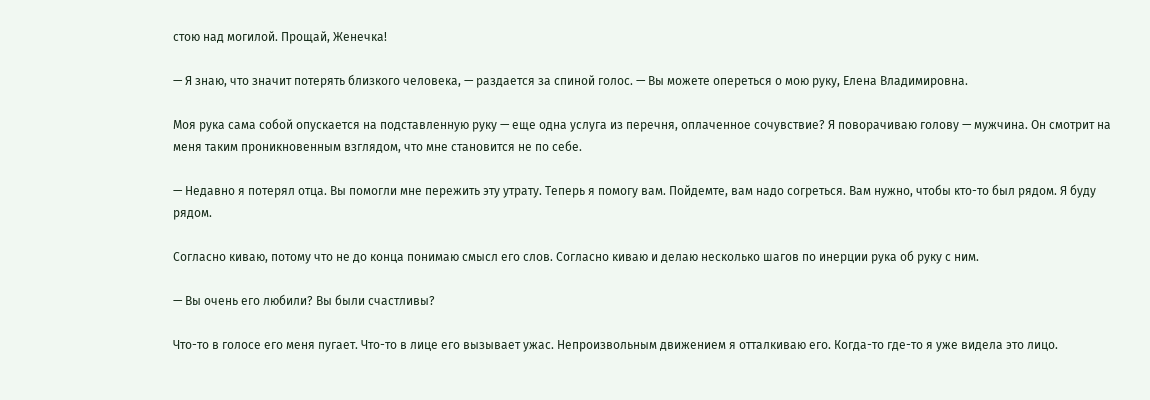стою над могилой. Прощай, Женечка!

— Я знаю, что значит потерять близкого человека, — раздается за спиной голос. — Вы можете опереться о мою руку, Елена Владимировна.

Моя рука сама собой опускается на подставленную руку — еще одна услуга из перечня, оплаченное сочувствие? Я поворачиваю голову — мужчина. Он смотрит на меня таким проникновенным взглядом, что мне становится не по себе.

— Недавно я потерял отца. Вы помогли мне пережить эту утрату. Теперь я помогу вам. Пойдемте, вам надо согреться. Вам нужно, чтобы кто-то был рядом. Я буду рядом.

Согласно киваю, потому что не до конца понимаю смысл его слов. Согласно киваю и делаю несколько шагов по инерции рука об руку с ним.

— Вы очень его любили? Вы были счастливы?

Что-то в голосе его меня пугает. Что-то в лице его вызывает ужас. Непроизвольным движением я отталкиваю его. Когда-то где-то я уже видела это лицо.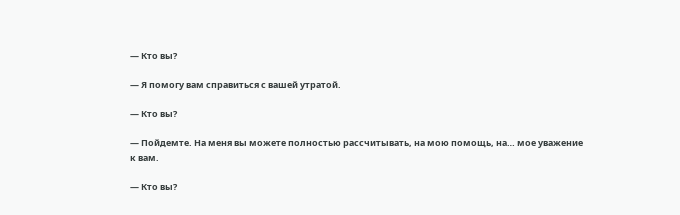— Кто вы?

— Я помогу вам справиться с вашей утратой.

— Кто вы?

— Пойдемте. На меня вы можете полностью рассчитывать, на мою помощь, на… мое уважение к вам.

— Кто вы?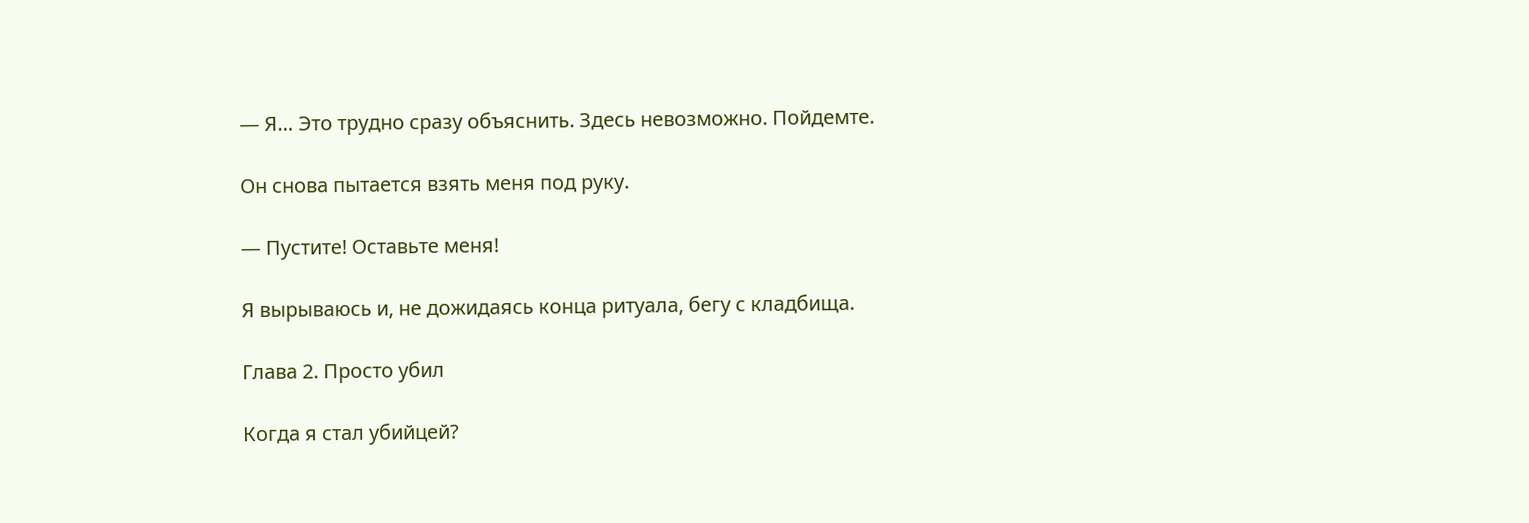— Я… Это трудно сразу объяснить. Здесь невозможно. Пойдемте.

Он снова пытается взять меня под руку.

— Пустите! Оставьте меня!

Я вырываюсь и, не дожидаясь конца ритуала, бегу с кладбища.

Глава 2. Просто убил

Когда я стал убийцей?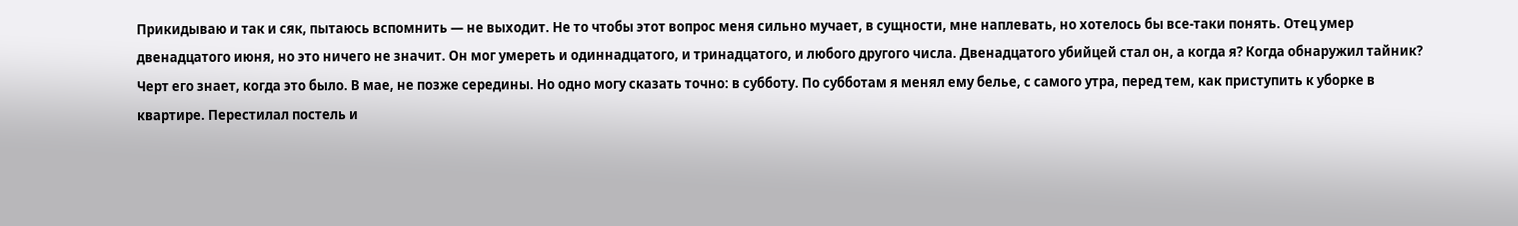Прикидываю и так и сяк, пытаюсь вспомнить — не выходит. Не то чтобы этот вопрос меня сильно мучает, в сущности, мне наплевать, но хотелось бы все-таки понять. Отец умер двенадцатого июня, но это ничего не значит. Он мог умереть и одиннадцатого, и тринадцатого, и любого другого числа. Двенадцатого убийцей стал он, а когда я? Когда обнаружил тайник? Черт его знает, когда это было. В мае, не позже середины. Но одно могу сказать точно: в субботу. По субботам я менял ему белье, с самого утра, перед тем, как приступить к уборке в квартире. Перестилал постель и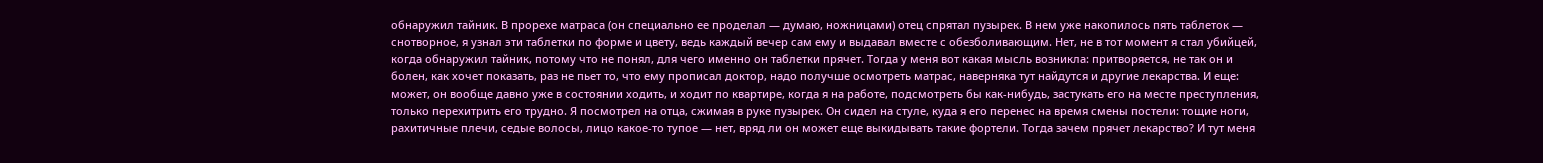обнаружил тайник. В прорехе матраса (он специально ее проделал — думаю, ножницами) отец спрятал пузырек. В нем уже накопилось пять таблеток — снотворное, я узнал эти таблетки по форме и цвету, ведь каждый вечер сам ему и выдавал вместе с обезболивающим. Нет, не в тот момент я стал убийцей, когда обнаружил тайник, потому что не понял, для чего именно он таблетки прячет. Тогда у меня вот какая мысль возникла: притворяется, не так он и болен, как хочет показать, раз не пьет то, что ему прописал доктор, надо получше осмотреть матрас, наверняка тут найдутся и другие лекарства. И еще: может, он вообще давно уже в состоянии ходить, и ходит по квартире, когда я на работе, подсмотреть бы как-нибудь, застукать его на месте преступления, только перехитрить его трудно. Я посмотрел на отца, сжимая в руке пузырек. Он сидел на стуле, куда я его перенес на время смены постели: тощие ноги, рахитичные плечи, седые волосы, лицо какое-то тупое — нет, вряд ли он может еще выкидывать такие фортели. Тогда зачем прячет лекарство? И тут меня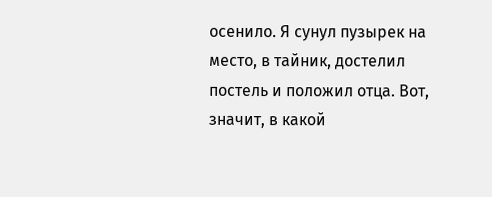осенило. Я сунул пузырек на место, в тайник, достелил постель и положил отца. Вот, значит, в какой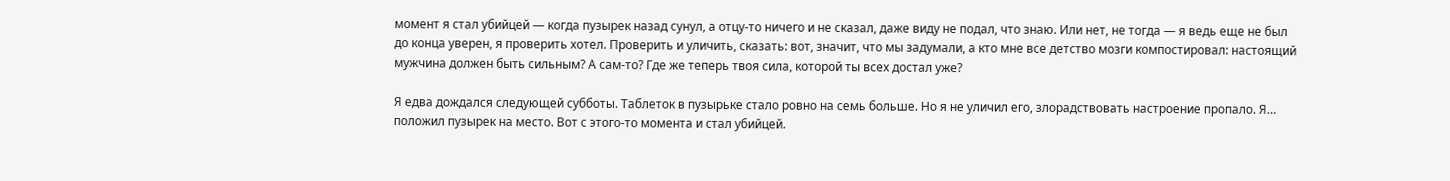момент я стал убийцей — когда пузырек назад сунул, а отцу-то ничего и не сказал, даже виду не подал, что знаю. Или нет, не тогда — я ведь еще не был до конца уверен, я проверить хотел. Проверить и уличить, сказать: вот, значит, что мы задумали, а кто мне все детство мозги компостировал: настоящий мужчина должен быть сильным? А сам-то? Где же теперь твоя сила, которой ты всех достал уже?

Я едва дождался следующей субботы. Таблеток в пузырьке стало ровно на семь больше. Но я не уличил его, злорадствовать настроение пропало. Я… положил пузырек на место. Вот с этого-то момента и стал убийцей.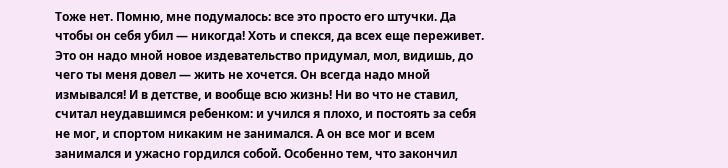Тоже нет. Помню, мне подумалось: все это просто его штучки. Да чтобы он себя убил — никогда! Хоть и спекся, да всех еще переживет. Это он надо мной новое издевательство придумал, мол, видишь, до чего ты меня довел — жить не хочется. Он всегда надо мной измывался! И в детстве, и вообще всю жизнь! Ни во что не ставил, считал неудавшимся ребенком: и учился я плохо, и постоять за себя не мог, и спортом никаким не занимался. А он все мог и всем занимался и ужасно гордился собой. Особенно тем, что закончил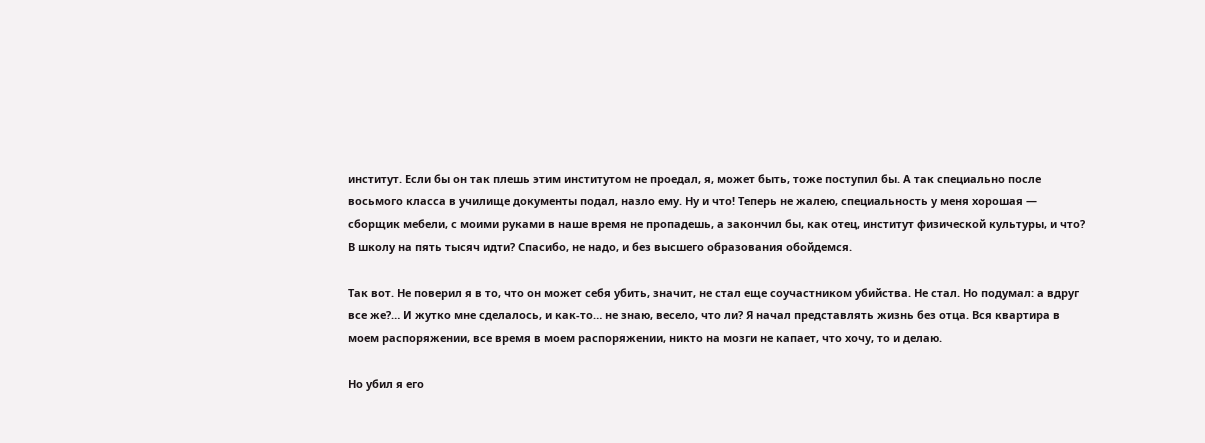институт. Если бы он так плешь этим институтом не проедал, я, может быть, тоже поступил бы. А так специально после восьмого класса в училище документы подал, назло ему. Ну и что! Теперь не жалею, специальность у меня хорошая — сборщик мебели, с моими руками в наше время не пропадешь, а закончил бы, как отец, институт физической культуры, и что? В школу на пять тысяч идти? Спасибо, не надо, и без высшего образования обойдемся.

Так вот. Не поверил я в то, что он может себя убить, значит, не стал еще соучастником убийства. Не стал. Но подумал: а вдруг все же?… И жутко мне сделалось, и как-то… не знаю, весело, что ли? Я начал представлять жизнь без отца. Вся квартира в моем распоряжении, все время в моем распоряжении, никто на мозги не капает, что хочу, то и делаю.

Но убил я его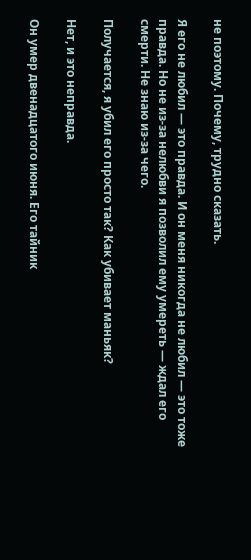не поэтому. Почему, трудно сказать.

Я его не любил — это правда. И он меня никогда не любил — это тоже правда. Но не из-за нелюбви я позволил ему умереть — ждал его смерти. Не знаю из-за чего.

Получается, я убил его просто так? Как убивает маньяк?

Нет, и это неправда.

Он умер двенадцатого июня. Его тайник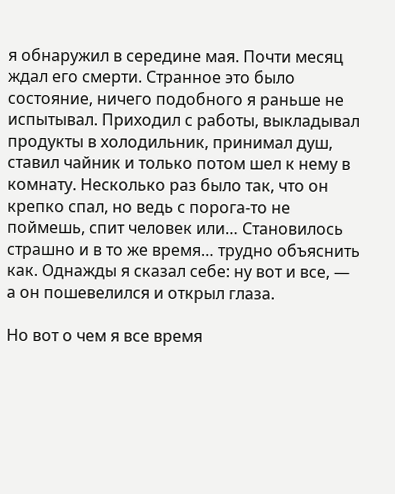я обнаружил в середине мая. Почти месяц ждал его смерти. Странное это было состояние, ничего подобного я раньше не испытывал. Приходил с работы, выкладывал продукты в холодильник, принимал душ, ставил чайник и только потом шел к нему в комнату. Несколько раз было так, что он крепко спал, но ведь с порога-то не поймешь, спит человек или… Становилось страшно и в то же время… трудно объяснить как. Однажды я сказал себе: ну вот и все, — а он пошевелился и открыл глаза.

Но вот о чем я все время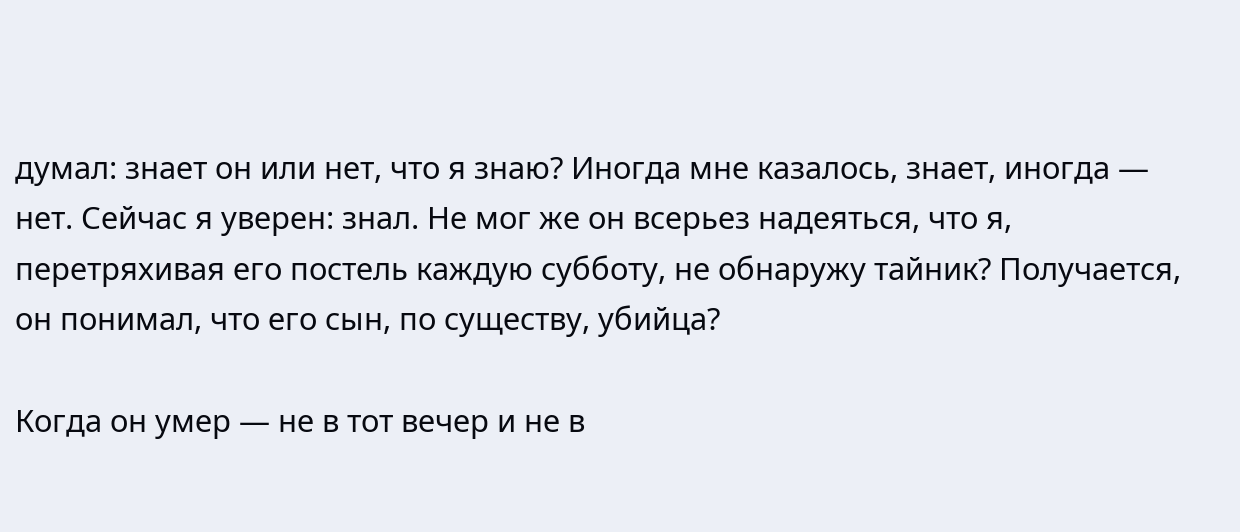думал: знает он или нет, что я знаю? Иногда мне казалось, знает, иногда — нет. Сейчас я уверен: знал. Не мог же он всерьез надеяться, что я, перетряхивая его постель каждую субботу, не обнаружу тайник? Получается, он понимал, что его сын, по существу, убийца?

Когда он умер — не в тот вечер и не в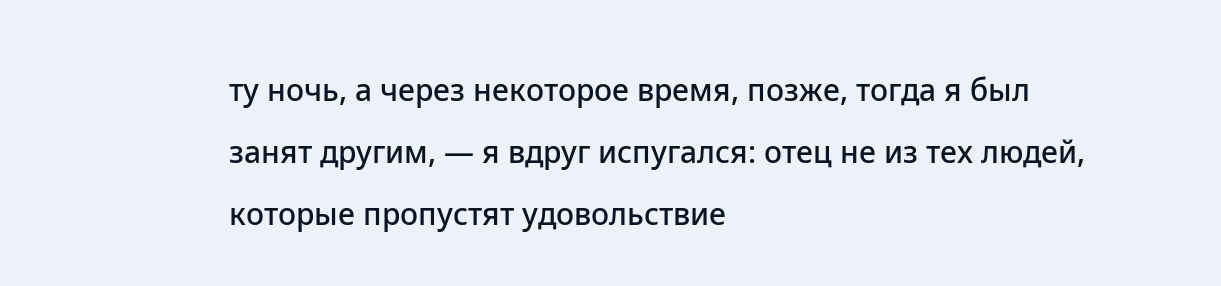ту ночь, а через некоторое время, позже, тогда я был занят другим, — я вдруг испугался: отец не из тех людей, которые пропустят удовольствие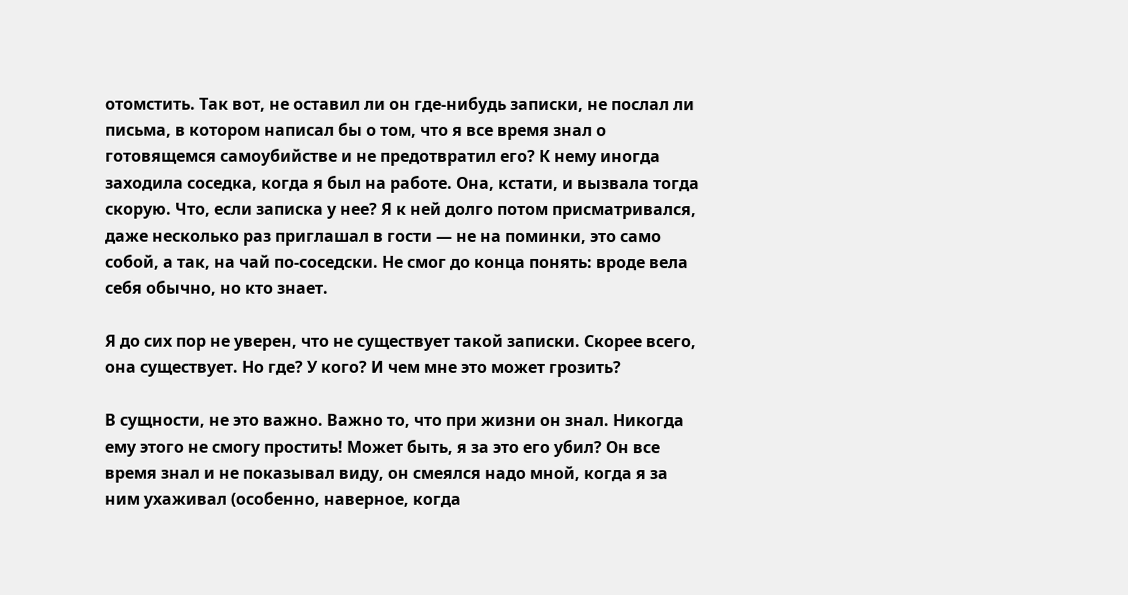отомстить. Так вот, не оставил ли он где-нибудь записки, не послал ли письма, в котором написал бы о том, что я все время знал о готовящемся самоубийстве и не предотвратил его? К нему иногда заходила соседка, когда я был на работе. Она, кстати, и вызвала тогда скорую. Что, если записка у нее? Я к ней долго потом присматривался, даже несколько раз приглашал в гости — не на поминки, это само собой, а так, на чай по-соседски. Не смог до конца понять: вроде вела себя обычно, но кто знает.

Я до сих пор не уверен, что не существует такой записки. Скорее всего, она существует. Но где? У кого? И чем мне это может грозить?

В сущности, не это важно. Важно то, что при жизни он знал. Никогда ему этого не смогу простить! Может быть, я за это его убил? Он все время знал и не показывал виду, он смеялся надо мной, когда я за ним ухаживал (особенно, наверное, когда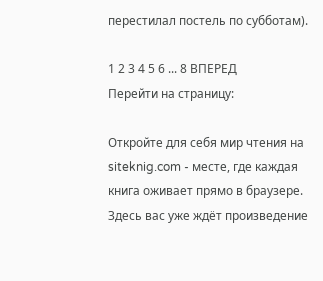перестилал постель по субботам).

1 2 3 4 5 6 ... 8 ВПЕРЕД
Перейти на страницу:

Откройте для себя мир чтения на siteknig.com - месте, где каждая книга оживает прямо в браузере. Здесь вас уже ждёт произведение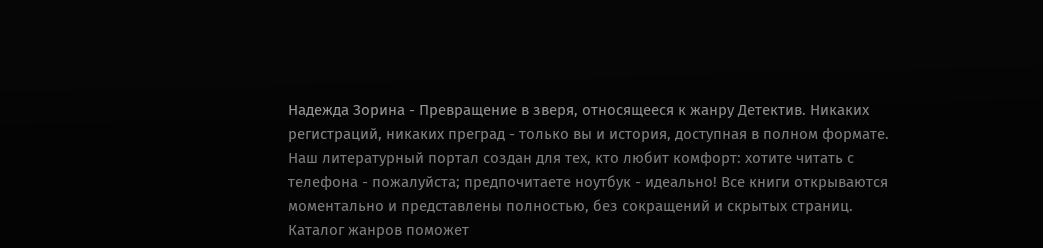Надежда Зорина - Превращение в зверя, относящееся к жанру Детектив. Никаких регистраций, никаких преград - только вы и история, доступная в полном формате. Наш литературный портал создан для тех, кто любит комфорт: хотите читать с телефона - пожалуйста; предпочитаете ноутбук - идеально! Все книги открываются моментально и представлены полностью, без сокращений и скрытых страниц. Каталог жанров поможет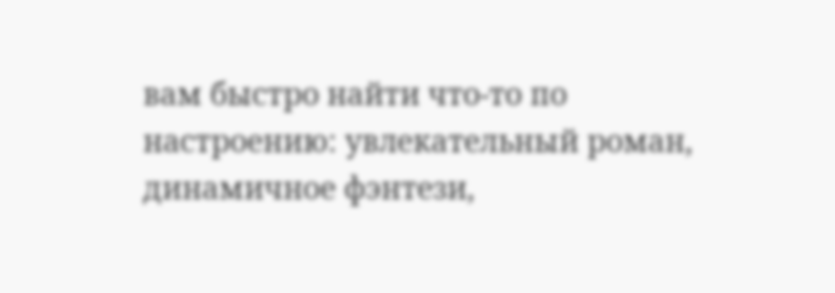вам быстро найти что-то по настроению: увлекательный роман, динамичное фэнтези,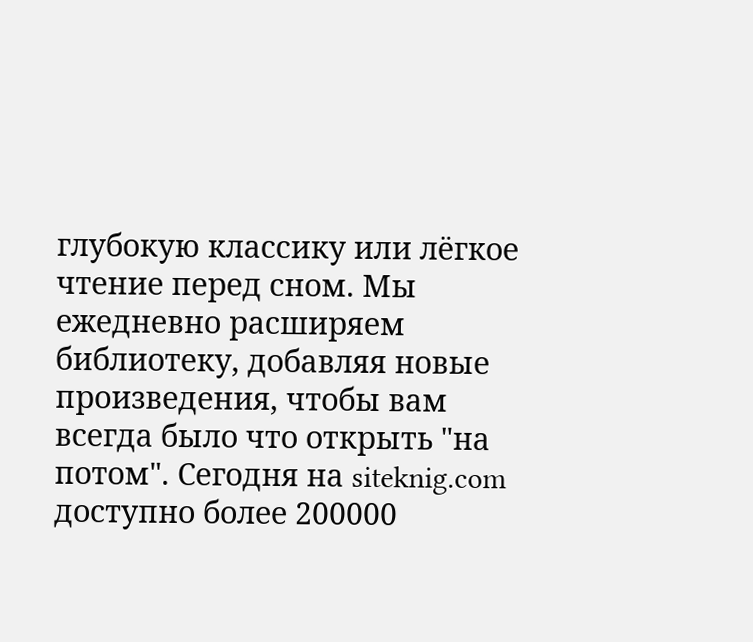глубокую классику или лёгкое чтение перед сном. Мы ежедневно расширяем библиотеку, добавляя новые произведения, чтобы вам всегда было что открыть "на потом". Сегодня на siteknig.com доступно более 200000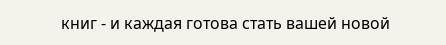книг - и каждая готова стать вашей новой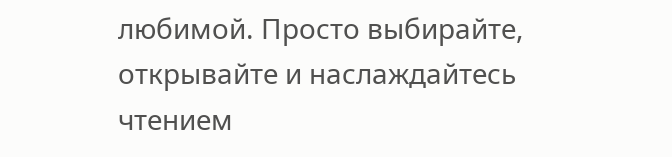любимой. Просто выбирайте, открывайте и наслаждайтесь чтением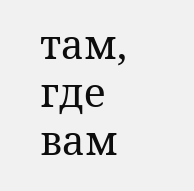там, где вам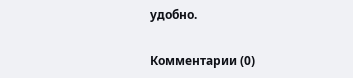удобно.

Комментарии (0)